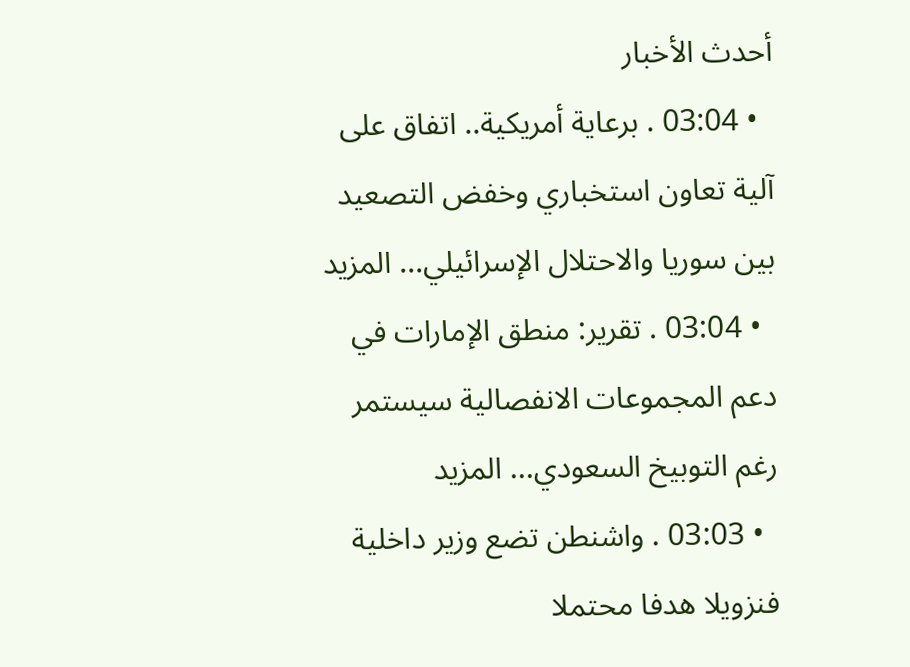أحدث الأخبار
  • 03:04 . برعاية أمريكية.. اتفاق على آلية تعاون استخباري وخفض التصعيد بين سوريا والاحتلال الإسرائيلي... المزيد
  • 03:04 . تقرير: منطق الإمارات في دعم المجموعات الانفصالية سيستمر رغم التوبيخ السعودي... المزيد
  • 03:03 . واشنطن تضع وزير داخلية فنزويلا هدفا محتملا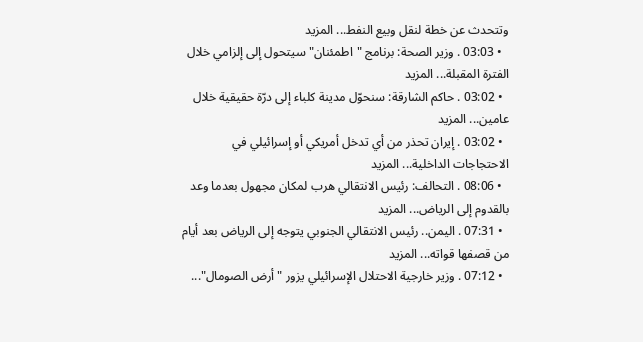وتتحدث عن خطة لنقل وبيع النفط... المزيد
  • 03:03 . وزير الصحة: برنامج "اطمئنان" سيتحول إلى إلزامي خلال الفترة المقبلة... المزيد
  • 03:02 . حاكم الشارقة: سنحوّل مدينة كلباء إلى درّة حقيقية خلال عامين... المزيد
  • 03:02 . إيران تحذر من أي تدخل أمريكي أو إسرائيلي في الاحتجاجات الداخلية... المزيد
  • 08:06 . التحالف: رئيس الانتقالي هرب لمكان مجهول بعدما وعد بالقدوم إلى الرياض... المزيد
  • 07:31 . اليمن.. رئيس الانتقالي الجنوبي يتوجه إلى الرياض بعد أيام من قصفها قواته... المزيد
  • 07:12 . وزير خارجية الاحتلال الإسرائيلي يزور "أرض الصومال"...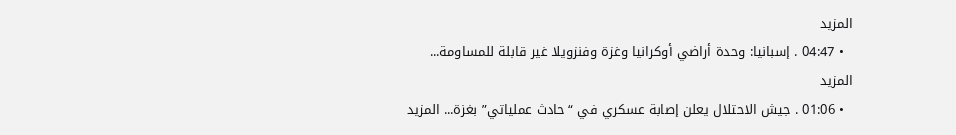المزيد
  • 04:47 . إسبانيا: وحدة أراضي أوكرانيا وغزة وفنزويلا غير قابلة للمساومة... المزيد
  • 01:06 . جيش الاحتلال يعلن إصابة عسكري في “حادث عملياتي” بغزة... المزيد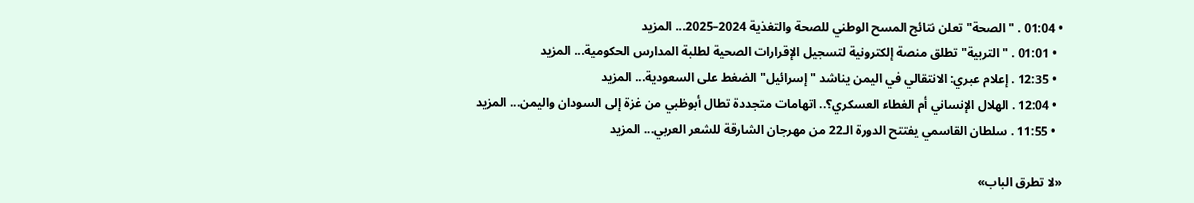• 01:04 . "الصحة" تعلن نتائج المسح الوطني للصحة والتغذية 2024–2025... المزيد
  • 01:01 . "التربية" تطلق منصة إلكترونية لتسجيل الإقرارات الصحية لطلبة المدارس الحكومية... المزيد
  • 12:35 . إعلام عبري: الانتقالي في اليمن يناشد "إسرائيل" الضغط على السعودية... المزيد
  • 12:04 . الهلال الإنساني أم الغطاء العسكري؟.. اتهامات متجددة تطال أبوظبي من غزة إلى السودان واليمن... المزيد
  • 11:55 . سلطان القاسمي يفتتح الدورة الـ22 من مهرجان الشارقة للشعر العربي... المزيد

«لا تطرق الباب»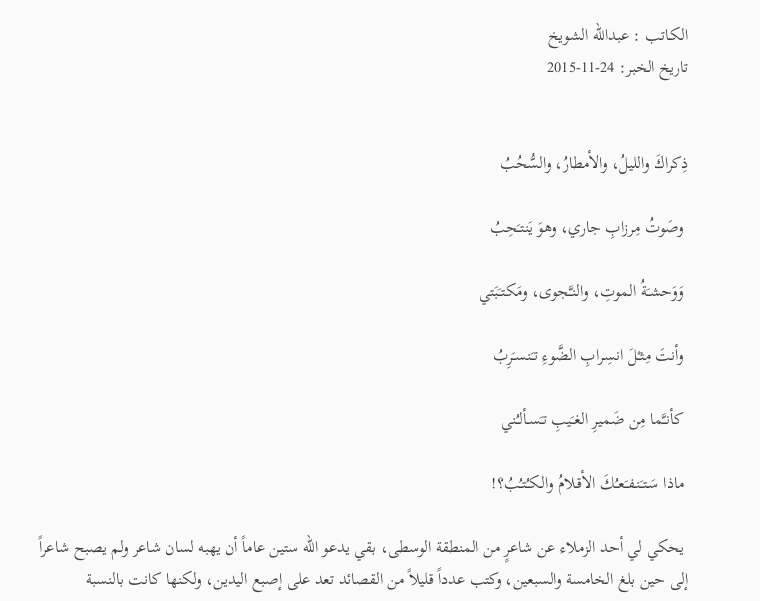الكـاتب : عبدالله الشويخ
تاريخ الخبر: 24-11-2015


ذِكراكَ والليلُ، والأمطارُ، والسُّحُبُ

 وصَوتُ مِرزابِ جاري، وهوَ يَنتـَحِبُ

 وَوَحشـَةُ الموتِ، والنـَّجوى، ومَكتـَبَتي

 وأنتَ مِثـْلَ انسِـرابِ الضَّوءِ تـَنسـَرِبُ

 كأنـَّما مِن ضَميرِ الغـَيبِ تـَسـألـُني

 ماذا سَـتـَنـفـَعـُكَ الأقـلامُ والـكـُتـُبُ؟!

 يحكي لي أحد الزملاء عن شاعرٍ من المنطقة الوسطى، بقي يدعو الله ستين عاماً أن يهبه لسان شاعر ولم يصبح شاعراً إلى حين بلغ الخامسة والسبعين، وكتب عدداً قليلاً من القصائد تعد على إصبع اليدين، ولكنها كانت بالنسبة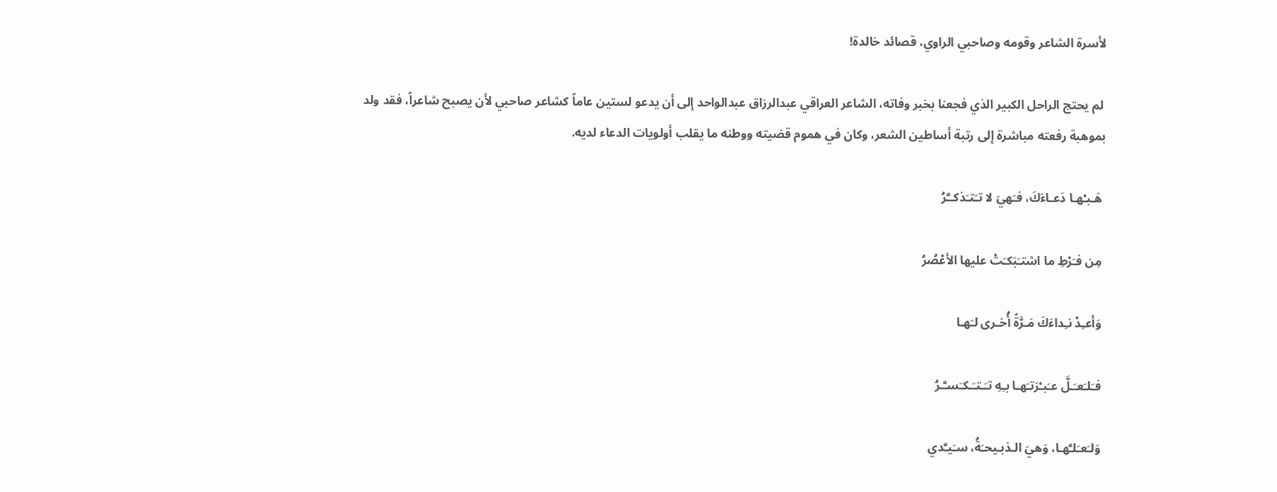لأسرة الشاعر وقومه وصاحبي الراوي، قصائد خالدة!

 لم يحتج الراحل الكبير الذي فجعنا بخبر وفاته، الشاعر العراقي عبدالرزاق عبدالواحد إلى أن يدعو لستين عاماً كشاعر صاحبي لأن يصبح شاعراً، فقد ولد بموهبة رفعته مباشرة إلى رتبة أساطين الشعر، وكان في هموم قضيته ووطنه ما يقلب أولويات الدعاء لديه.

 هَـبـْهـا دَعـاءَكَ، فـَهيَ لا تـَتـَذكــَّرُ

 مِن فـَرْطِ ما اشتـَبَكـَتْ عليها الأعْصُرُ

 وَأعـِدْ نـِداءَكَ مَـرَّةً أُخـرى لـَهـا

 فـَلـَعـَـلَّ عـَبـْرَتـَهـا بـِهِ تـَـتـَـكـَسـَّـرُ

 وَلـَعـَلـَّهـا، وَهيَ الـذبـيحـَةُ، سـَيـَّدي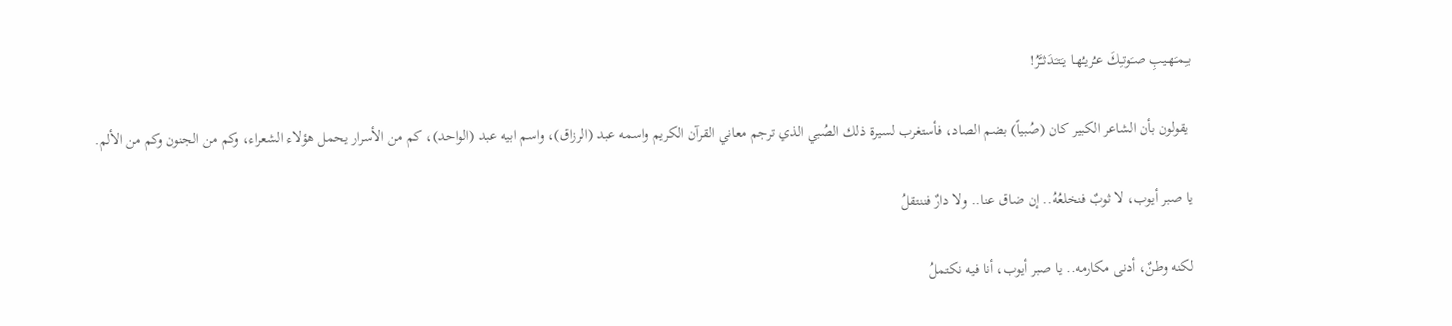بـِمـَهـيبِ صـَوتـِكَ عـُريـُهـا يـَتـَدَثــَّرُ!

 يقولون بأن الشاعر الكبير كان (صُبياً) بضم الصاد، فأستغرب لسيرة ذلك الصُبي الذي ترجم معاني القرآن الكريم واسمه عبد (الرزاق)، واسم ابيه عبد (الواحد)، كم من الأسرار يحمل هؤلاء الشعراء، وكم من الجنون وكم من الألم.

يا صبر أيوب، لا ثوبٌ فنخلعُهُ.. إن ضاق عنا.. ولا دارٌ فننتقلُ

لكنه وطنٌ، أدنى مكارمه.. يا صبر أيوب، أنا فيه نكتملُ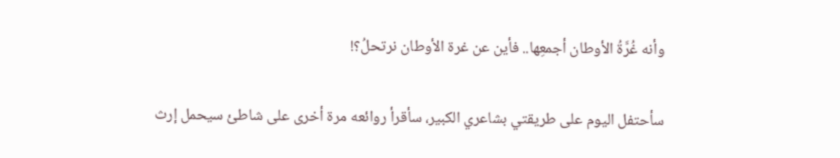وأنه غُرَّةُ الأوطان أجمعِها.. فأين عن غرة الأوطان نرتحلُ؟!

سأحتفل اليوم على طريقتي بشاعري الكبير، سأقرأ روائعه مرة أخرى على شاطئ سيحمل إرث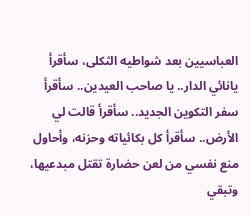العباسيين بعد شواطيه الثكلى، سأقرأ يانائي الدار.. يا صاحب العيدين.. سأقرأ سفر التكوين الجديد.. سأقرأ قالت لي الأرض.. سأقرأ كل بكائياته وحزنه، وأحاول منع نفسي من لعن حضارة تقتل مبدعيها، وتبقي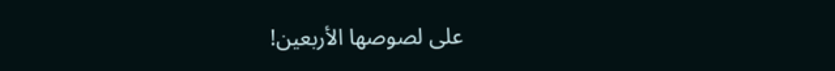على لصوصها الأربعين!